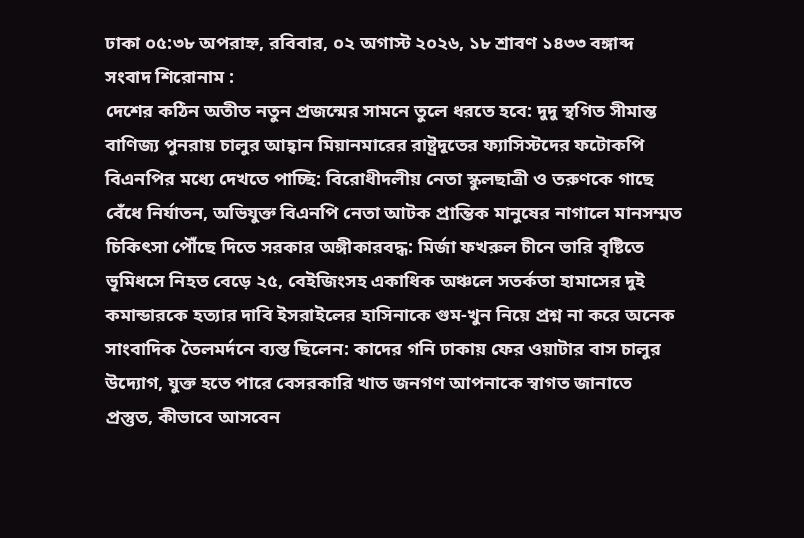ঢাকা ০৫:৩৮ অপরাহ্ন, রবিবার, ০২ অগাস্ট ২০২৬, ১৮ শ্রাবণ ১৪৩৩ বঙ্গাব্দ
সংবাদ শিরোনাম :
দেশের কঠিন অতীত নতুন প্রজন্মের সামনে তুলে ধরতে হবে: দুদু স্থগিত সীমান্ত বাণিজ্য পুনরায় চালুর আহ্বান মিয়ানমারের রাষ্ট্রদূতের ফ্যাসিস্টদের ফটোকপি বিএনপির মধ্যে দেখতে পাচ্ছি: বিরোধীদলীয় নেতা স্কুলছাত্রী ও তরুণকে গাছে বেঁধে নির্যাতন, অভিযুক্ত বিএনপি নেতা আটক প্রান্তিক মানুষের নাগালে মানসম্মত চিকিৎসা পৌঁছে দিতে সরকার অঙ্গীকারবদ্ধ: মির্জা ফখরুল চীনে ভারি বৃষ্টিতে ভূমিধসে নিহত বেড়ে ২৫, বেইজিংসহ একাধিক অঞ্চলে সতর্কতা হামাসের দুই কমান্ডারকে হত্যার দাবি ইসরাইলের হাসিনাকে গুম-খুন নিয়ে প্রশ্ন না করে অনেক সাংবাদিক তৈলমর্দনে ব্যস্ত ছিলেন: কাদের গনি ঢাকায় ফের ওয়াটার বাস চালুর উদ্যোগ, যুক্ত হতে পারে বেসরকারি খাত জনগণ আপনাকে স্বাগত জানাতে প্রস্তুত, কীভাবে আসবেন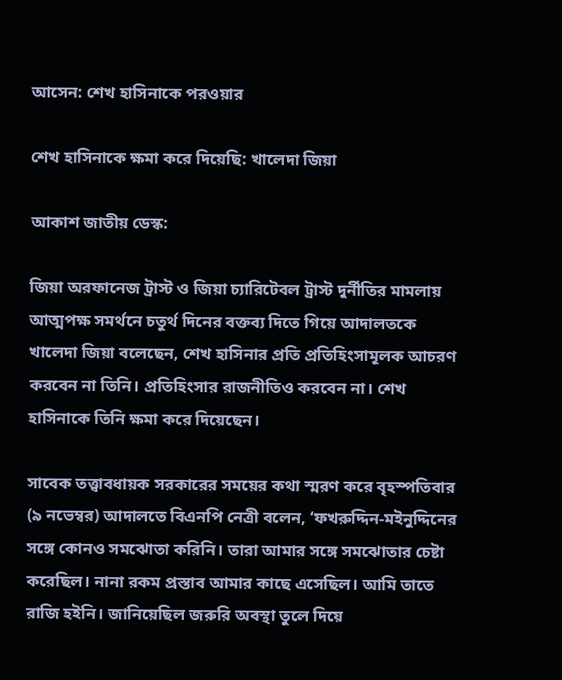আসেন: শেখ হাসিনাকে পরওয়ার

শেখ হাসিনাকে ক্ষমা করে দিয়েছি: খালেদা জিয়া

আকাশ জাতীয় ডেস্ক:

জিয়া অরফানেজ ট্রাস্ট ও জিয়া চ্যারিটেবল ট্রাস্ট দুর্নীতির মামলায় আত্মপক্ষ সমর্থনে চতুর্থ দিনের বক্তব্য দিতে গিয়ে আদালতকে খালেদা জিয়া বলেছেন, শেখ হাসিনার প্রতি প্রতিহিংসামূলক আচরণ করবেন না তিনি। প্রতিহিংসার রাজনীতিও করবেন না। শেখ হাসিনাকে তিনি ক্ষমা করে দিয়েছেন।

সাবেক তত্ত্বাবধায়ক সরকারের সময়ের কথা স্মরণ করে বৃহস্পতিবার (৯ নভেম্বর) আদালতে বিএনপি নেত্রী বলেন, ‘ফখরুদ্দিন-মইনুদ্দিনের সঙ্গে কোনও সমঝোতা করিনি। তারা আমার সঙ্গে সমঝোতার চেষ্টা করেছিল। নানা রকম প্রস্তাব আমার কাছে এসেছিল। আমি তাতে রাজি হইনি। জানিয়েছিল জরুরি অবস্থা তুলে দিয়ে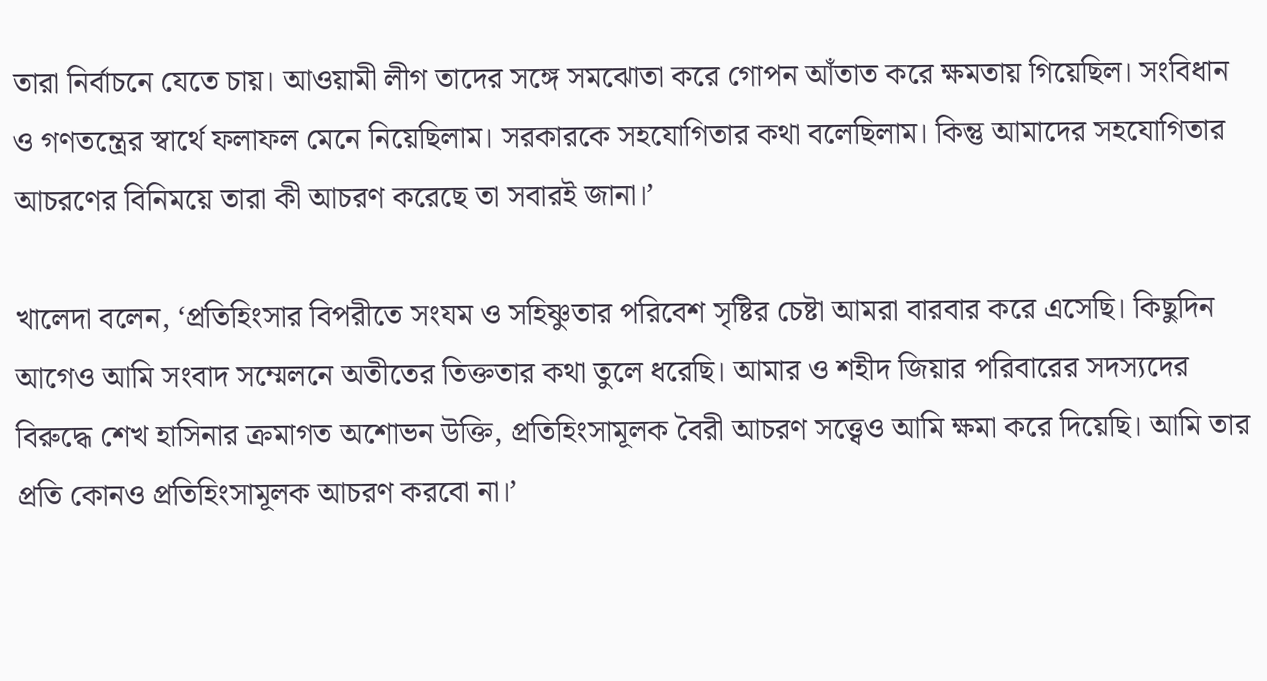তারা নির্বাচনে যেতে চায়। আওয়ামী লীগ তাদের সঙ্গে সমঝোতা করে গোপন আঁতাত করে ক্ষমতায় গিয়েছিল। সংবিধান ও গণতন্ত্রের স্বার্থে ফলাফল মেনে নিয়েছিলাম। সরকারকে সহযোগিতার কথা বলেছিলাম। কিন্তু আমাদের সহযোগিতার আচরণের বিনিময়ে তারা কী আচরণ করেছে তা সবারই জানা।’

খালেদা বলেন, ‘প্রতিহিংসার বিপরীতে সংযম ও সহিষ্ণুতার পরিবেশ সৃষ্টির চেষ্টা আমরা বারবার করে এসেছি। কিছুদিন আগেও আমি সংবাদ সম্মেলনে অতীতের তিক্ততার কথা তুলে ধরেছি। আমার ও শহীদ জিয়ার পরিবারের সদস্যদের বিরুদ্ধে শেখ হাসিনার ক্রমাগত অশোভন উক্তি, প্রতিহিংসামূলক বৈরী আচরণ সত্ত্বেও আমি ক্ষমা করে দিয়েছি। আমি তার প্রতি কোনও প্রতিহিংসামূলক আচরণ করবো না।’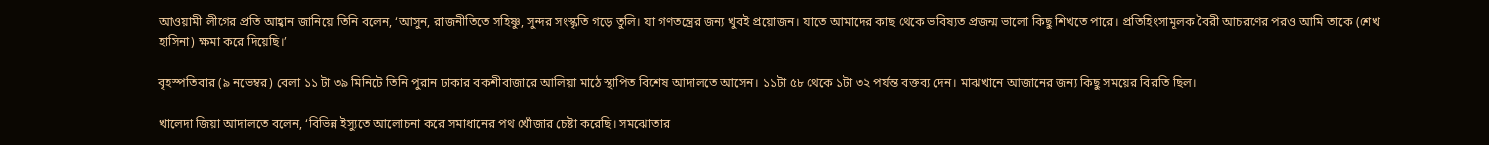আওয়ামী লীগের প্রতি আহ্বান জানিয়ে তিনি বলেন, ‘আসুন, রাজনীতিতে সহিষ্ণু, সুন্দর সংস্কৃতি গড়ে তুলি। যা গণতন্ত্রের জন্য খুবই প্রয়োজন। যাতে আমাদের কাছ থেকে ভবিষ্যত প্রজন্ম ভালো কিছু শিখতে পারে। প্রতিহিংসামূলক বৈরী আচরণের পরও আমি তাকে (শেখ হাসিনা) ক্ষমা করে দিয়েছি।’

বৃহস্পতিবার (৯ নভেম্বর) বেলা ১১ টা ৩৯ মিনিটে তিনি পুরান ঢাকার বকশীবাজারে আলিয়া মাঠে স্থাপিত বিশেষ আদালতে আসেন। ১১টা ৫৮ থেকে ১টা ৩২ পর্যন্ত বক্তব্য দেন। মাঝখানে আজানের জন্য কিছু সময়ের বিরতি ছিল।

খালেদা জিয়া আদালতে বলেন, ‘বিভিন্ন ইস্যুতে আলোচনা করে সমাধানের পথ খোঁজার চেষ্টা করেছি। সমঝোতার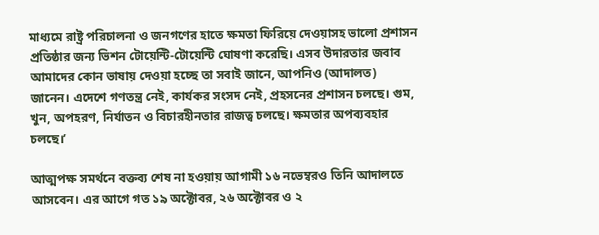মাধ্যমে রাষ্ট্র পরিচালনা ও জনগণের হাতে ক্ষমতা ফিরিয়ে দেওয়াসহ ভালো প্রশাসন প্রতিষ্ঠার জন্য ভিশন টোয়েন্টি-টোয়েন্টি ঘোষণা করেছি। এসব উদারতার জবাব আমাদের কোন ভাষায় দেওয়া হচ্ছে তা সবাই জানে, আপনিও (আদালত) জানেন। এদেশে গণতন্ত্র নেই, কার্যকর সংসদ নেই, প্রহসনের প্রশাসন চলছে। গুম, খুন, অপহরণ, নির্যাতন ও বিচারহীনতার রাজত্ব চলছে। ক্ষমতার অপব্যবহার চলছে।’

আত্মপক্ষ সমর্থনে বক্তব্য শেষ না হওয়ায় আগামী ১৬ নভেম্বরও তিনি আদালতে আসবেন। এর আগে গত ১৯ অক্টোবর, ২৬ অক্টোবর ও ২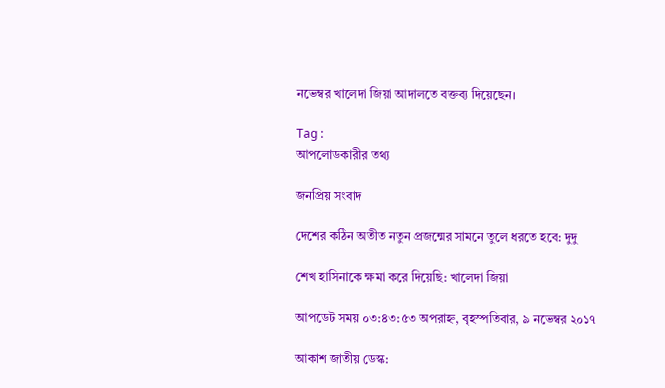নভেম্বর খালেদা জিয়া আদালতে বক্তব্য দিয়েছেন।

Tag :
আপলোডকারীর তথ্য

জনপ্রিয় সংবাদ

দেশের কঠিন অতীত নতুন প্রজন্মের সামনে তুলে ধরতে হবে: দুদু

শেখ হাসিনাকে ক্ষমা করে দিয়েছি: খালেদা জিয়া

আপডেট সময় ০৩:৪৩:৫৩ অপরাহ্ন, বৃহস্পতিবার, ৯ নভেম্বর ২০১৭

আকাশ জাতীয় ডেস্ক: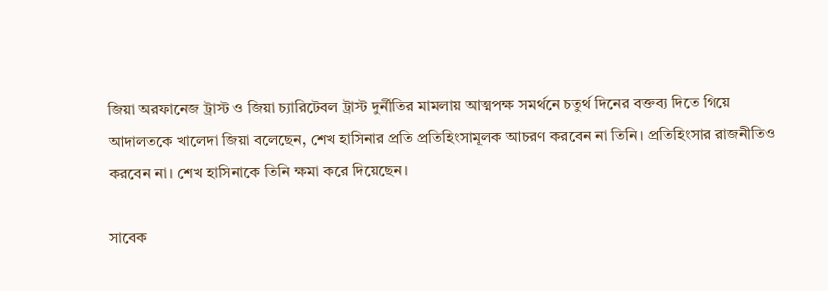জিয়া অরফানেজ ট্রাস্ট ও জিয়া চ্যারিটেবল ট্রাস্ট দুর্নীতির মামলায় আত্মপক্ষ সমর্থনে চতুর্থ দিনের বক্তব্য দিতে গিয়ে আদালতকে খালেদা জিয়া বলেছেন, শেখ হাসিনার প্রতি প্রতিহিংসামূলক আচরণ করবেন না তিনি। প্রতিহিংসার রাজনীতিও করবেন না। শেখ হাসিনাকে তিনি ক্ষমা করে দিয়েছেন।

সাবেক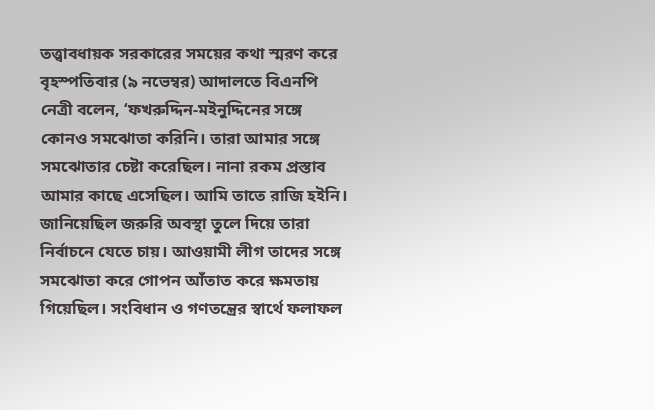তত্ত্বাবধায়ক সরকারের সময়ের কথা স্মরণ করে বৃহস্পতিবার (৯ নভেম্বর) আদালতে বিএনপি নেত্রী বলেন, ‘ফখরুদ্দিন-মইনুদ্দিনের সঙ্গে কোনও সমঝোতা করিনি। তারা আমার সঙ্গে সমঝোতার চেষ্টা করেছিল। নানা রকম প্রস্তাব আমার কাছে এসেছিল। আমি তাতে রাজি হইনি। জানিয়েছিল জরুরি অবস্থা তুলে দিয়ে তারা নির্বাচনে যেতে চায়। আওয়ামী লীগ তাদের সঙ্গে সমঝোতা করে গোপন আঁতাত করে ক্ষমতায় গিয়েছিল। সংবিধান ও গণতন্ত্রের স্বার্থে ফলাফল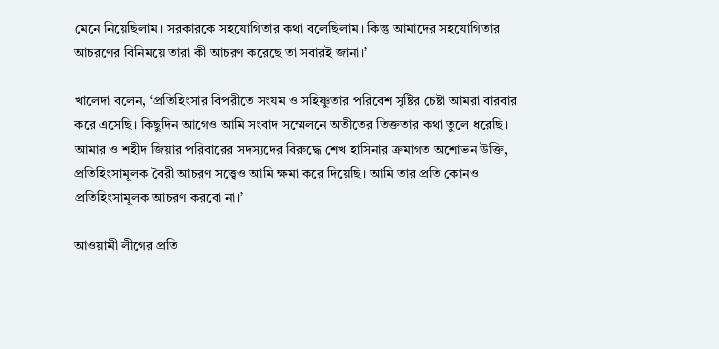মেনে নিয়েছিলাম। সরকারকে সহযোগিতার কথা বলেছিলাম। কিন্তু আমাদের সহযোগিতার আচরণের বিনিময়ে তারা কী আচরণ করেছে তা সবারই জানা।’

খালেদা বলেন, ‘প্রতিহিংসার বিপরীতে সংযম ও সহিষ্ণুতার পরিবেশ সৃষ্টির চেষ্টা আমরা বারবার করে এসেছি। কিছুদিন আগেও আমি সংবাদ সম্মেলনে অতীতের তিক্ততার কথা তুলে ধরেছি। আমার ও শহীদ জিয়ার পরিবারের সদস্যদের বিরুদ্ধে শেখ হাসিনার ক্রমাগত অশোভন উক্তি, প্রতিহিংসামূলক বৈরী আচরণ সত্ত্বেও আমি ক্ষমা করে দিয়েছি। আমি তার প্রতি কোনও প্রতিহিংসামূলক আচরণ করবো না।’

আওয়ামী লীগের প্রতি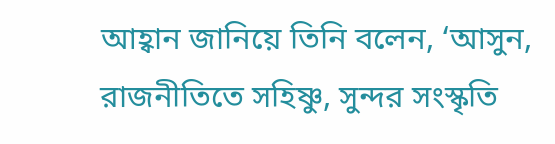আহ্বান জানিয়ে তিনি বলেন, ‘আসুন, রাজনীতিতে সহিষ্ণু, সুন্দর সংস্কৃতি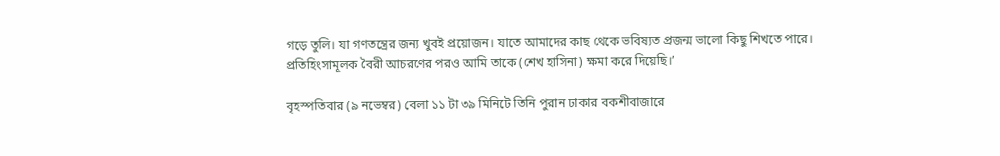গড়ে তুলি। যা গণতন্ত্রের জন্য খুবই প্রয়োজন। যাতে আমাদের কাছ থেকে ভবিষ্যত প্রজন্ম ভালো কিছু শিখতে পারে। প্রতিহিংসামূলক বৈরী আচরণের পরও আমি তাকে (শেখ হাসিনা) ক্ষমা করে দিয়েছি।’

বৃহস্পতিবার (৯ নভেম্বর) বেলা ১১ টা ৩৯ মিনিটে তিনি পুরান ঢাকার বকশীবাজারে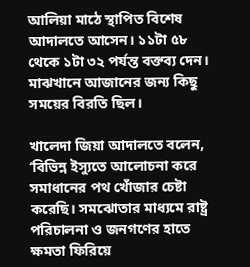আলিয়া মাঠে স্থাপিত বিশেষ আদালতে আসেন। ১১টা ৫৮ থেকে ১টা ৩২ পর্যন্ত বক্তব্য দেন। মাঝখানে আজানের জন্য কিছু সময়ের বিরতি ছিল।

খালেদা জিয়া আদালতে বলেন, ‘বিভিন্ন ইস্যুতে আলোচনা করে সমাধানের পথ খোঁজার চেষ্টা করেছি। সমঝোতার মাধ্যমে রাষ্ট্র পরিচালনা ও জনগণের হাতে ক্ষমতা ফিরিয়ে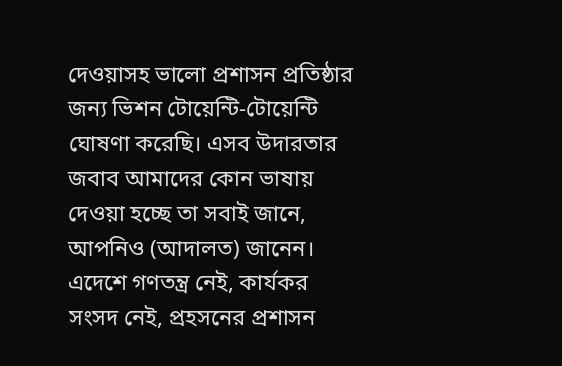দেওয়াসহ ভালো প্রশাসন প্রতিষ্ঠার জন্য ভিশন টোয়েন্টি-টোয়েন্টি ঘোষণা করেছি। এসব উদারতার জবাব আমাদের কোন ভাষায় দেওয়া হচ্ছে তা সবাই জানে, আপনিও (আদালত) জানেন। এদেশে গণতন্ত্র নেই, কার্যকর সংসদ নেই, প্রহসনের প্রশাসন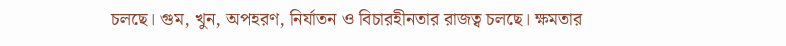চলছে। গুম, খুন, অপহরণ, নির্যাতন ও বিচারহীনতার রাজত্ব চলছে। ক্ষমতার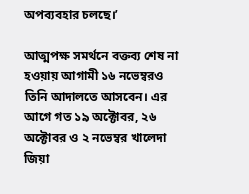অপব্যবহার চলছে।’

আত্মপক্ষ সমর্থনে বক্তব্য শেষ না হওয়ায় আগামী ১৬ নভেম্বরও তিনি আদালতে আসবেন। এর আগে গত ১৯ অক্টোবর, ২৬ অক্টোবর ও ২ নভেম্বর খালেদা জিয়া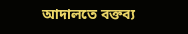আদালতে বক্তব্য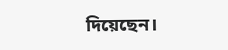দিয়েছেন।